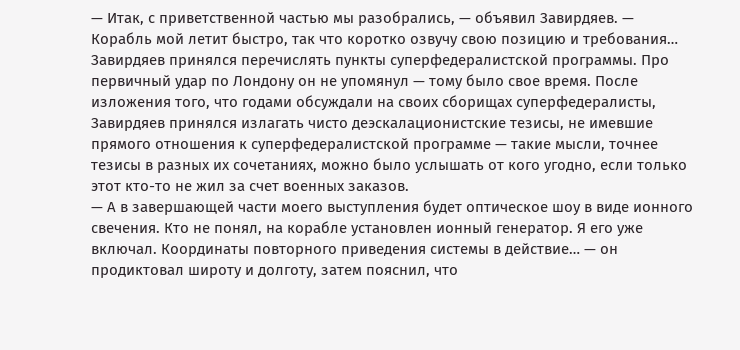— Итак, с приветственной частью мы разобрались, — объявил Завирдяев. — Корабль мой летит быстро, так что коротко озвучу свою позицию и требования…
Завирдяев принялся перечислять пункты суперфедералистской программы. Про первичный удар по Лондону он не упомянул — тому было свое время. После изложения того, что годами обсуждали на своих сборищах суперфедералисты, Завирдяев принялся излагать чисто деэскалационистские тезисы, не имевшие прямого отношения к суперфедералистской программе — такие мысли, точнее тезисы в разных их сочетаниях, можно было услышать от кого угодно, если только этот кто-то не жил за счет военных заказов.
— А в завершающей части моего выступления будет оптическое шоу в виде ионного свечения. Кто не понял, на корабле установлен ионный генератор. Я его уже включал. Координаты повторного приведения системы в действие… — он продиктовал широту и долготу, затем пояснил, что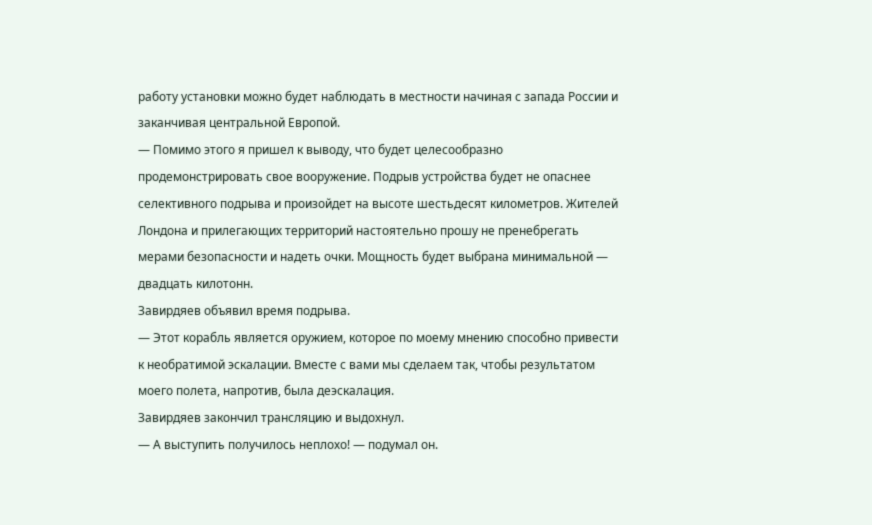работу установки можно будет наблюдать в местности начиная с запада России и заканчивая центральной Европой.
— Помимо этого я пришел к выводу, что будет целесообразно продемонстрировать свое вооружение. Подрыв устройства будет не опаснее селективного подрыва и произойдет на высоте шестьдесят километров. Жителей Лондона и прилегающих территорий настоятельно прошу не пренебрегать мерами безопасности и надеть очки. Мощность будет выбрана минимальной — двадцать килотонн.
Завирдяев объявил время подрыва.
— Этот корабль является оружием, которое по моему мнению способно привести к необратимой эскалации. Вместе с вами мы сделаем так, чтобы результатом моего полета, напротив, была деэскалация.
Завирдяев закончил трансляцию и выдохнул.
— А выступить получилось неплохо! — подумал он.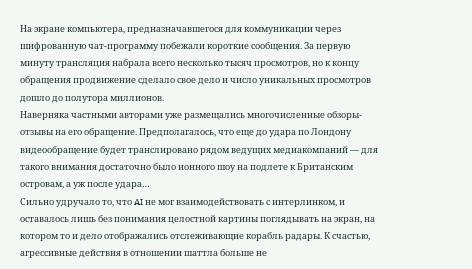На экране компьютера, предназначавшегося для коммуникации через шифрованную чат-программу побежали короткие сообщения. За первую минуту трансляция набрала всего несколько тысяч просмотров, но к концу обращения продвижение сделало свое дело и число уникальных просмотров дошло до полутора миллионов.
Наверняка частными авторами уже размещались многочисленные обзоры-отзывы на его обращение. Предполагалось, что еще до удара по Лондону видеообращение будет транслировано рядом ведущих медиакомпаний — для такого внимания достаточно было ионного шоу на подлете к Британским островам, а уж после удара…
Сильно удручало то, что AI не мог взаимодействовать с интерлинком, и оставалось лишь без понимания целостной картины поглядывать на экран, на котором то и дело отображались отслеживающие корабль радары. К счастью, агрессивные действия в отношении шаттла больше не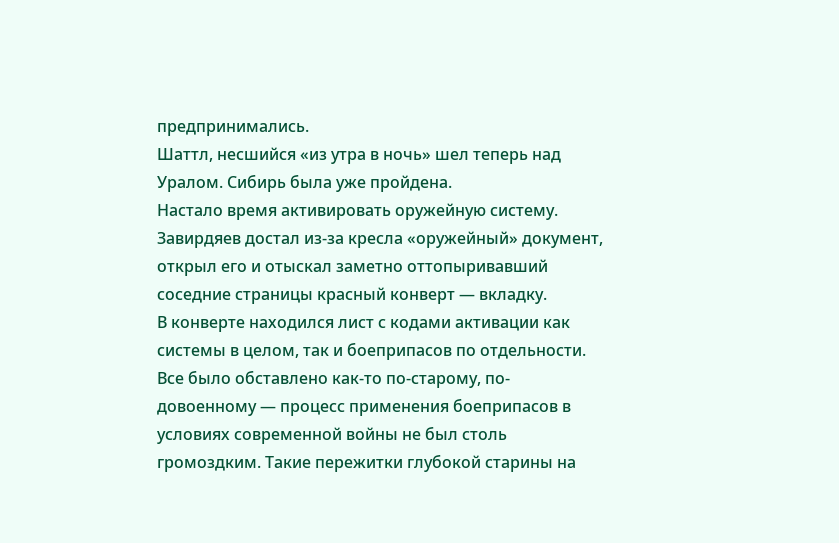предпринимались.
Шаттл, несшийся «из утра в ночь» шел теперь над Уралом. Сибирь была уже пройдена.
Настало время активировать оружейную систему. Завирдяев достал из-за кресла «оружейный» документ, открыл его и отыскал заметно оттопыривавший соседние страницы красный конверт — вкладку.
В конверте находился лист с кодами активации как системы в целом, так и боеприпасов по отдельности.
Все было обставлено как-то по-старому, по-довоенному — процесс применения боеприпасов в условиях современной войны не был столь громоздким. Такие пережитки глубокой старины на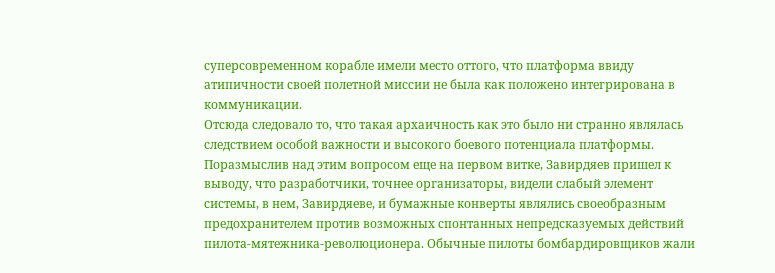суперсовременном корабле имели место оттого, что платформа ввиду атипичности своей полетной миссии не была как положено интегрирована в коммуникации.
Отсюда следовало то, что такая архаичность как это было ни странно являлась следствием особой важности и высокого боевого потенциала платформы.
Поразмыслив над этим вопросом еще на первом витке, Завирдяев пришел к выводу, что разработчики, точнее организаторы, видели слабый элемент системы, в нем, Завирдяеве, и бумажные конверты являлись своеобразным предохранителем против возможных спонтанных непредсказуемых действий пилота-мятежника-революционера. Обычные пилоты бомбардировщиков жали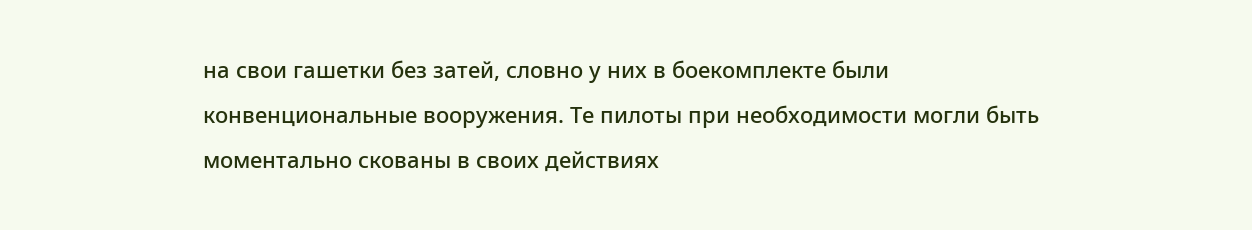на свои гашетки без затей, словно у них в боекомплекте были конвенциональные вооружения. Те пилоты при необходимости могли быть моментально скованы в своих действиях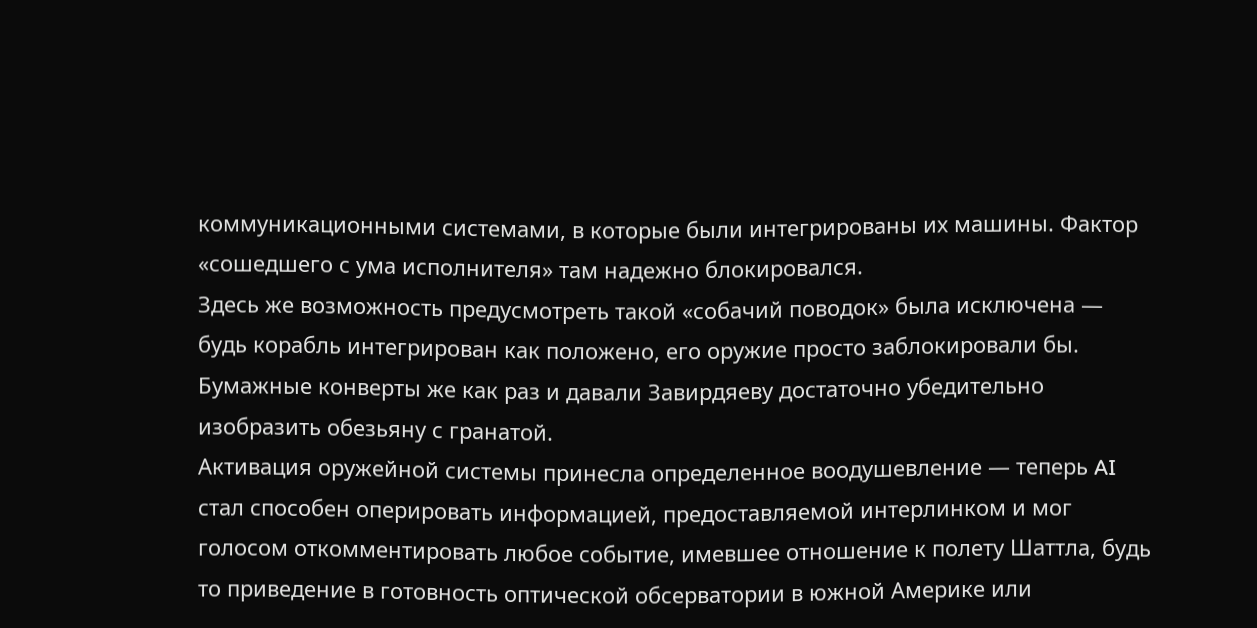коммуникационными системами, в которые были интегрированы их машины. Фактор «сошедшего с ума исполнителя» там надежно блокировался.
Здесь же возможность предусмотреть такой «собачий поводок» была исключена — будь корабль интегрирован как положено, его оружие просто заблокировали бы. Бумажные конверты же как раз и давали Завирдяеву достаточно убедительно изобразить обезьяну с гранатой.
Активация оружейной системы принесла определенное воодушевление — теперь AI стал способен оперировать информацией, предоставляемой интерлинком и мог голосом откомментировать любое событие, имевшее отношение к полету Шаттла, будь то приведение в готовность оптической обсерватории в южной Америке или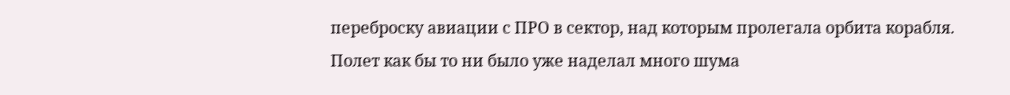переброску авиации с ПРО в сектор, над которым пролегала орбита корабля. Полет как бы то ни было уже наделал много шума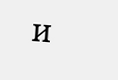и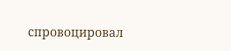спровоцировал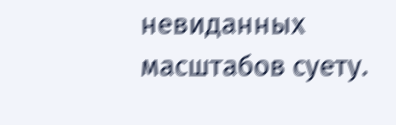невиданных масштабов суету.